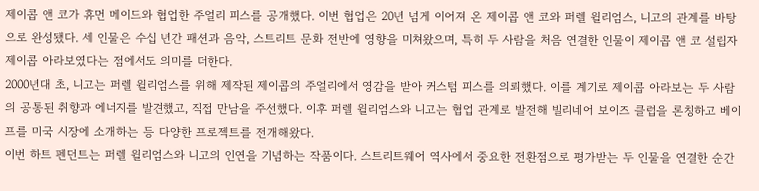제이콥 앤 코가 휴먼 메이드와 협업한 주얼리 피스를 공개했다. 이번 협업은 20년 넘게 이어져 온 제이콥 앤 코와 퍼렐 윌리엄스, 니고의 관계를 바탕으로 완성됐다. 세 인물은 수십 년간 패션과 음악, 스트리트 문화 전반에 영향을 미쳐왔으며, 특히 두 사람을 처음 연결한 인물이 제이콥 앤 코 설립자 제이콥 아라보였다는 점에서도 의미를 더한다.
2000년대 초, 니고는 퍼렐 윌리엄스를 위해 제작된 제이콥의 주얼리에서 영감을 받아 커스텀 피스를 의뢰했다. 이를 계기로 제이콥 아라보는 두 사람의 공통된 취향과 에너지를 발견했고, 직접 만남을 주선했다. 이후 퍼렐 윌리엄스와 니고는 협업 관계로 발전해 빌리네어 보이즈 클럽을 론칭하고 베이프를 미국 시장에 소개하는 등 다양한 프로젝트를 전개해왔다.
이번 하트 펜던트는 퍼렐 윌리엄스와 니고의 인연을 기념하는 작품이다. 스트리트웨어 역사에서 중요한 전환점으로 평가받는 두 인물을 연결한 순간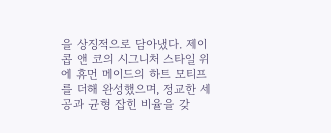을 상징적으로 담아냈다. 제이콥 앤 코의 시그니처 스타일 위에 휴먼 메이드의 하트 모티프를 더해 완성했으며, 정교한 세공과 균형 잡힌 비율을 갖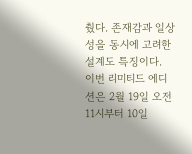췄다. 존재감과 일상성을 동시에 고려한 설계도 특징이다.
이번 리미티드 에디션은 2월 19일 오전 11시부터 10일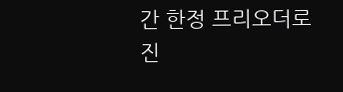간 한정 프리오더로 진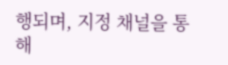행되며, 지정 채널을 통해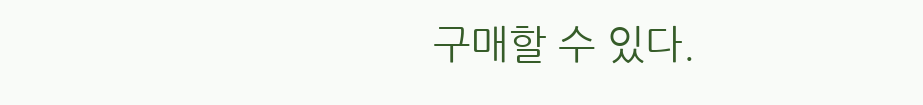구매할 수 있다.